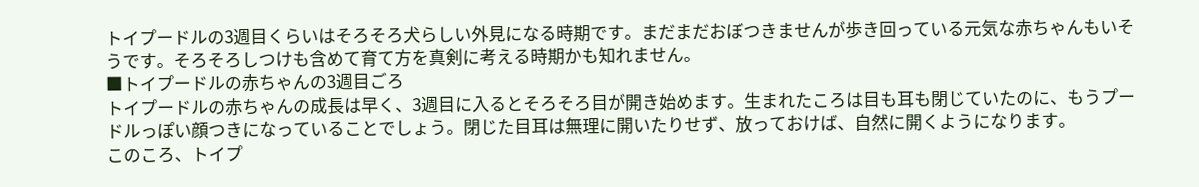トイプードルの3週目くらいはそろそろ犬らしい外見になる時期です。まだまだおぼつきませんが歩き回っている元気な赤ちゃんもいそうです。そろそろしつけも含めて育て方を真剣に考える時期かも知れません。
■トイプードルの赤ちゃんの3週目ごろ
トイプードルの赤ちゃんの成長は早く、3週目に入るとそろそろ目が開き始めます。生まれたころは目も耳も閉じていたのに、もうプードルっぽい顔つきになっていることでしょう。閉じた目耳は無理に開いたりせず、放っておけば、自然に開くようになります。
このころ、トイプ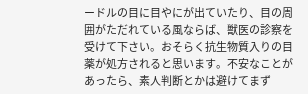ードルの目に目やにが出ていたり、目の周囲がただれている風ならば、獣医の診察を受けて下さい。おそらく抗生物質入りの目薬が処方されると思います。不安なことがあったら、素人判断とかは避けてまず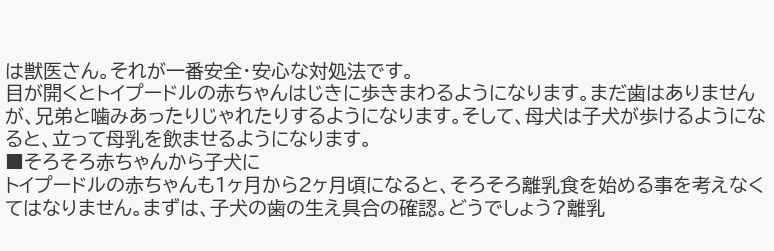は獣医さん。それが一番安全・安心な対処法です。
目が開くとトイプードルの赤ちゃんはじきに歩きまわるようになります。まだ歯はありませんが、兄弟と噛みあったりじゃれたりするようになります。そして、母犬は子犬が歩けるようになると、立って母乳を飲ませるようになります。
■そろそろ赤ちゃんから子犬に
トイプードルの赤ちゃんも1ヶ月から2ヶ月頃になると、そろそろ離乳食を始める事を考えなくてはなりません。まずは、子犬の歯の生え具合の確認。どうでしょう?離乳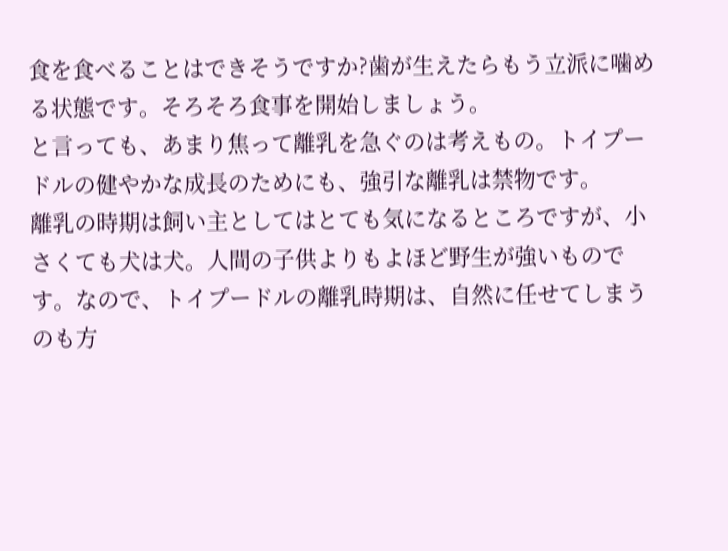食を食べることはできそうですか?歯が生えたらもう立派に噛める状態です。そろそろ食事を開始しましょう。
と言っても、あまり焦って離乳を急ぐのは考えもの。トイプードルの健やかな成長のためにも、強引な離乳は禁物です。
離乳の時期は飼い主としてはとても気になるところですが、小さくても犬は犬。人間の子供よりもよほど野生が強いものです。なので、トイプードルの離乳時期は、自然に任せてしまうのも方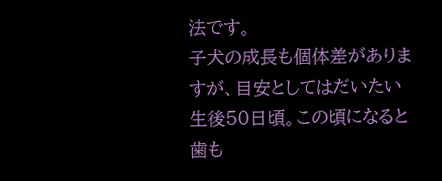法です。
子犬の成長も個体差がありますが、目安としてはだいたい生後50日頃。この頃になると歯も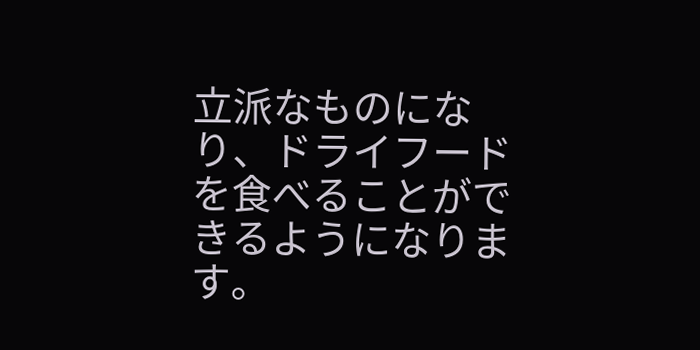立派なものになり、ドライフードを食べることができるようになります。